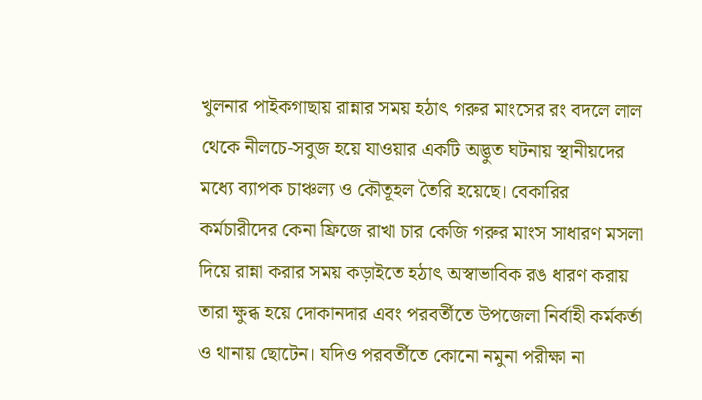খুলনার পাইকগাছায় রান্নার সময় হঠাৎ গরুর মাংসের রং বদলে লাল থেকে নীলচে-সবুজ হয়ে যাওয়ার একটি অদ্ভুত ঘটনায় স্থানীয়দের মধ্যে ব্যাপক চাঞ্চল্য ও কৌতূহল তৈরি হয়েছে। বেকারির কর্মচারীদের কেনা ফ্রিজে রাখা চার কেজি গরুর মাংস সাধারণ মসলা দিয়ে রান্না করার সময় কড়াইতে হঠাৎ অস্বাভাবিক রঙ ধারণ করায় তারা ক্ষুব্ধ হয়ে দোকানদার এবং পরবর্তীতে উপজেলা নির্বাহী কর্মকর্তা ও থানায় ছোটেন। যদিও পরবর্তীতে কোনো নমুনা পরীক্ষা না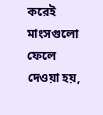করেই মাংসগুলো ফেলে দেওয়া হয়,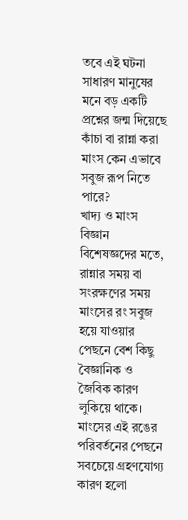তবে এই ঘটনা সাধারণ মানুষের মনে বড় একটি প্রশ্নের জন্ম দিয়েছে কাঁচা বা রান্না করা মাংস কেন এভাবে সবুজ রূপ নিতে পারে?
খাদ্য ও মাংস বিজ্ঞান বিশেষজ্ঞদের মতে, রান্নার সময় বা সংরক্ষণের সময় মাংসের রং সবুজ হয়ে যাওয়ার পেছনে বেশ কিছু বৈজ্ঞানিক ও জৈবিক কারণ লুকিয়ে থাকে। মাংসের এই রঙের পরিবর্তনের পেছনে সবচেয়ে গ্রহণযোগ্য কারণ হলো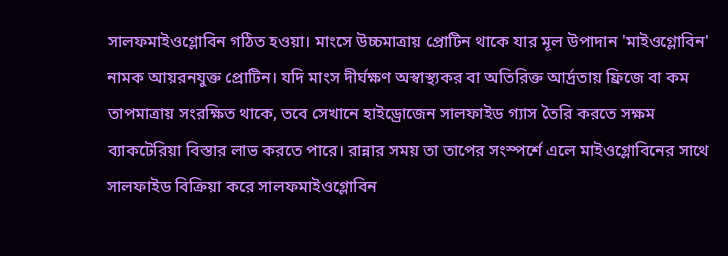সালফমাইওগ্লোবিন গঠিত হওয়া। মাংসে উচ্চমাত্রায় প্রোটিন থাকে যার মূল উপাদান 'মাইওগ্লোবিন' নামক আয়রনযুক্ত প্রোটিন। যদি মাংস দীর্ঘক্ষণ অস্বাস্থ্যকর বা অতিরিক্ত আর্দ্রতায় ফ্রিজে বা কম তাপমাত্রায় সংরক্ষিত থাকে, তবে সেখানে হাইড্রোজেন সালফাইড গ্যাস তৈরি করতে সক্ষম ব্যাকটেরিয়া বিস্তার লাভ করতে পারে। রান্নার সময় তা তাপের সংস্পর্শে এলে মাইওগ্লোবিনের সাথে সালফাইড বিক্রিয়া করে সালফমাইওগ্লোবিন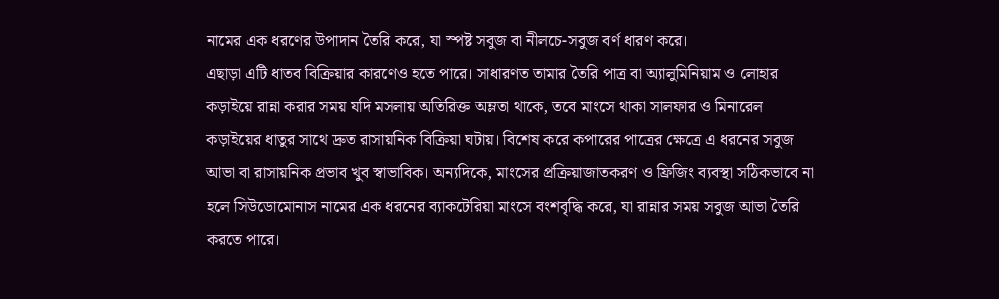নামের এক ধরণের উপাদান তৈরি করে, যা স্পষ্ট সবুজ বা নীলচে-সবুজ বর্ণ ধারণ করে।
এছাড়া এটি ধাতব বিক্রিয়ার কারণেও হতে পারে। সাধারণত তামার তৈরি পাত্র বা অ্যালুমিনিয়াম ও লোহার কড়াইয়ে রান্না করার সময় যদি মসলায় অতিরিক্ত অম্লতা থাকে, তবে মাংসে থাকা সালফার ও মিনারেল কড়াইয়ের ধাতুর সাথে দ্রুত রাসায়নিক বিক্রিয়া ঘটায়। বিশেষ করে কপারের পাত্রের ক্ষেত্রে এ ধরনের সবুজ আভা বা রাসায়নিক প্রভাব খুব স্বাভাবিক। অন্যদিকে, মাংসের প্রক্রিয়াজাতকরণ ও ফ্রিজিং ব্যবস্থা সঠিকভাবে না হলে সিউডোমোনাস নামের এক ধরনের ব্যাকটেরিয়া মাংসে বংশবৃদ্ধি করে, যা রান্নার সময় সবুজ আভা তৈরি করতে পারে।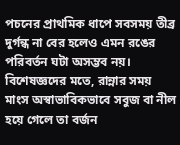পচনের প্রাথমিক ধাপে সবসময় তীব্র দুর্গন্ধ না বের হলেও এমন রঙের পরিবর্তন ঘটা অসম্ভব নয়। বিশেষজ্ঞদের মতে, রান্নার সময় মাংস অস্বাভাবিকভাবে সবুজ বা নীল হয়ে গেলে তা বর্জন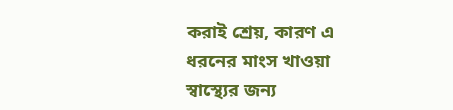করাই শ্রেয়, কারণ এ ধরনের মাংস খাওয়া স্বাস্থ্যের জন্য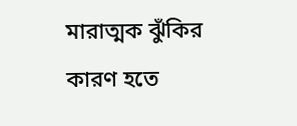মারাত্মক ঝুঁকির কারণ হতে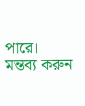পারে।
মন্তব্য করুন